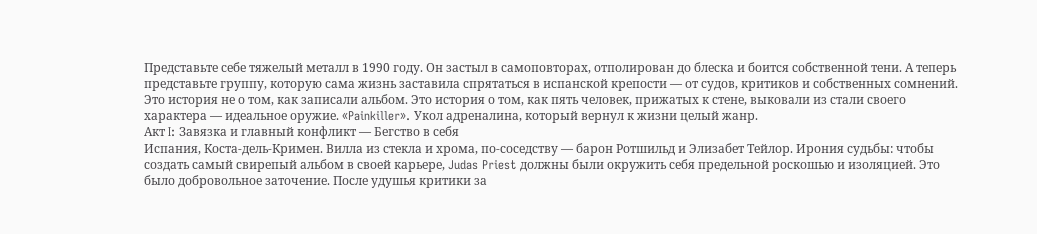Представьте себе тяжелый металл в 1990 году. Он застыл в самоповторах, отполирован до блеска и боится собственной тени. А теперь представьте группу, которую сама жизнь заставила спрятаться в испанской крепости — от судов, критиков и собственных сомнений. Это история не о том, как записали альбом. Это история о том, как пять человек, прижатых к стене, выковали из стали своего характера — идеальное оружие. «Painkiller». Укол адреналина, который вернул к жизни целый жанр.
Акт I: Завязка и главный конфликт — Бегство в себя
Испания, Коста-дель-Кримен. Вилла из стекла и хрома, по-соседству — барон Ротшильд и Элизабет Тейлор. Ирония судьбы: чтобы создать самый свирепый альбом в своей карьере, Judas Priest должны были окружить себя предельной роскошью и изоляцией. Это было добровольное заточение. После удушья критики за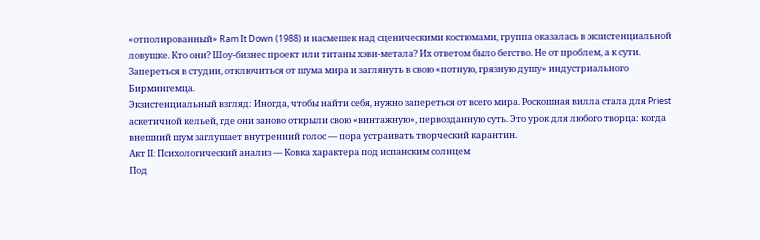«отполированный» Ram It Down (1988) и насмешек над сценическими костюмами, группа оказалась в экзистенциальной ловушке. Кто они? Шоу-бизнес проект или титаны хэви-метала? Их ответом было бегство. Не от проблем, а к сути. Запереться в студии, отключиться от шума мира и заглянуть в свою «потную, грязную душу» индустриального Бирмингемца.
Экзистенциальный взгляд: Иногда, чтобы найти себя, нужно запереться от всего мира. Роскошная вилла стала для Priest аскетичной кельей, где они заново открыли свою «винтажную», первозданную суть. Это урок для любого творца: когда внешний шум заглушает внутренний голос — пора устраивать творческий карантин.
Акт II: Психологический анализ — Ковка характера под испанским солнцем
Под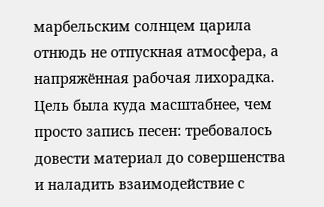марбельским солнцем царила отнюдь не отпускная атмосфера, а напряжённая рабочая лихорадка. Цель была куда масштабнее, чем просто запись песен: требовалось довести материал до совершенства и наладить взаимодействие с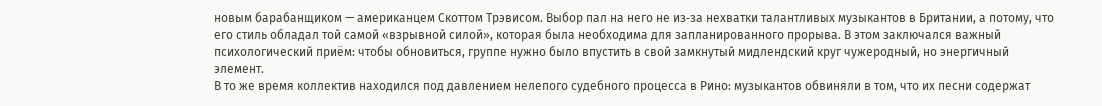новым барабанщиком — американцем Скоттом Трэвисом. Выбор пал на него не из‑за нехватки талантливых музыкантов в Британии, а потому, что его стиль обладал той самой «взрывной силой», которая была необходима для запланированного прорыва. В этом заключался важный психологический приём: чтобы обновиться, группе нужно было впустить в свой замкнутый мидлендский круг чужеродный, но энергичный элемент.
В то же время коллектив находился под давлением нелепого судебного процесса в Рино: музыкантов обвиняли в том, что их песни содержат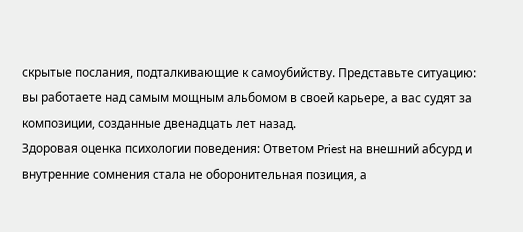скрытые послания, подталкивающие к самоубийству. Представьте ситуацию: вы работаете над самым мощным альбомом в своей карьере, а вас судят за композиции, созданные двенадцать лет назад.
Здоровая оценка психологии поведения: Ответом Priest на внешний абсурд и внутренние сомнения стала не оборонительная позиция, а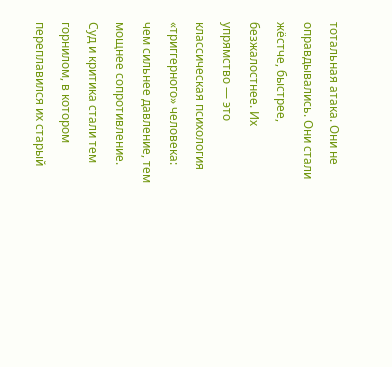тотальная атака. Они не оправдывались. Они стали жёстче, быстрее, безжалостнее. Их упрямство — это классическая психология «триггерного» человека: чем сильнее давление, тем мощнее сопротивление. Суд и критика стали тем горнилом, в котором переплавился их старый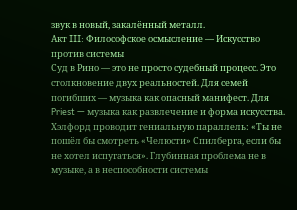звук в новый, закалённый металл.
Акт III: Философское осмысление — Искусство против системы
Суд в Рино — это не просто судебный процесс. Это столкновение двух реальностей. Для семей погибших — музыка как опасный манифест. Для Priest — музыка как развлечение и форма искусства. Хэлфорд проводит гениальную параллель: «Ты не пошёл бы смотреть «Челюсти» Спилберга, если бы не хотел испугаться». Глубинная проблема не в музыке, а в неспособности системы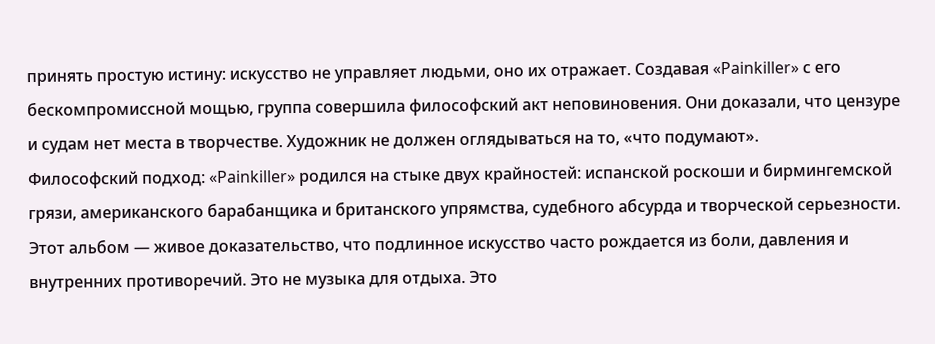принять простую истину: искусство не управляет людьми, оно их отражает. Создавая «Painkiller» с его бескомпромиссной мощью, группа совершила философский акт неповиновения. Они доказали, что цензуре и судам нет места в творчестве. Художник не должен оглядываться на то, «что подумают».
Философский подход: «Painkiller» родился на стыке двух крайностей: испанской роскоши и бирмингемской грязи, американского барабанщика и британского упрямства, судебного абсурда и творческой серьезности. Этот альбом — живое доказательство, что подлинное искусство часто рождается из боли, давления и внутренних противоречий. Это не музыка для отдыха. Это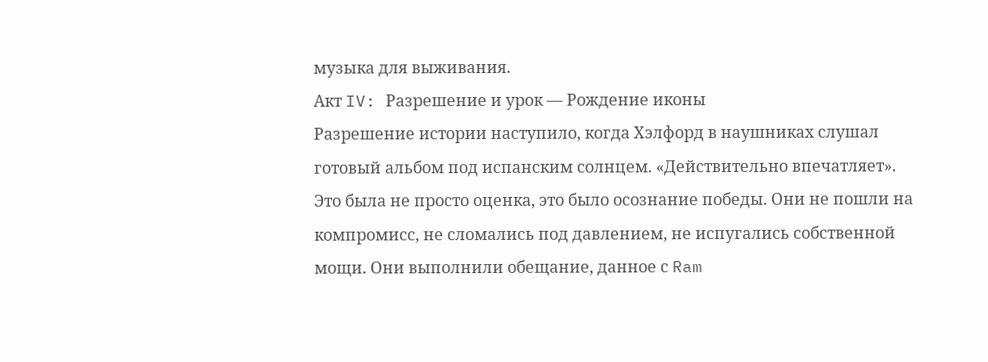музыка для выживания.
Акт IV: Разрешение и урок — Рождение иконы
Разрешение истории наступило, когда Хэлфорд в наушниках слушал готовый альбом под испанским солнцем. «Действительно впечатляет». Это была не просто оценка, это было осознание победы. Они не пошли на компромисс, не сломались под давлением, не испугались собственной мощи. Они выполнили обещание, данное с Ram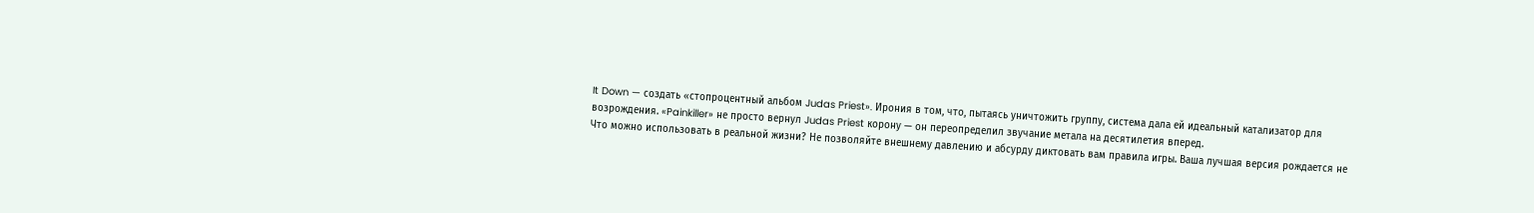It Down — создать «стопроцентный альбом Judas Priest». Ирония в том, что, пытаясь уничтожить группу, система дала ей идеальный катализатор для возрождения. «Painkiller» не просто вернул Judas Priest корону — он переопределил звучание метала на десятилетия вперед.
Что можно использовать в реальной жизни? Не позволяйте внешнему давлению и абсурду диктовать вам правила игры. Ваша лучшая версия рождается не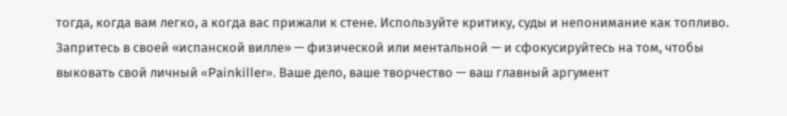тогда, когда вам легко, а когда вас прижали к стене. Используйте критику, суды и непонимание как топливо. Запритесь в своей «испанской вилле» — физической или ментальной — и сфокусируйтесь на том, чтобы выковать свой личный «Painkiller». Ваше дело, ваше творчество — ваш главный аргумент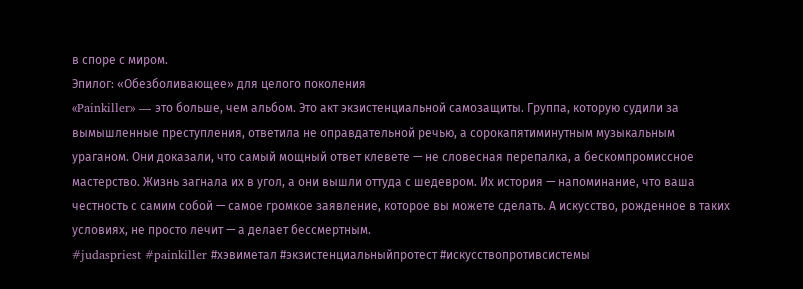в споре с миром.
Эпилог: «Обезболивающее» для целого поколения
«Painkiller» — это больше, чем альбом. Это акт экзистенциальной самозащиты. Группа, которую судили за вымышленные преступления, ответила не оправдательной речью, а сорокапятиминутным музыкальным ураганом. Они доказали, что самый мощный ответ клевете — не словесная перепалка, а бескомпромиссное мастерство. Жизнь загнала их в угол, а они вышли оттуда с шедевром. Их история — напоминание, что ваша честность с самим собой — самое громкое заявление, которое вы можете сделать. А искусство, рожденное в таких условиях, не просто лечит — а делает бессмертным.
#judaspriest #painkiller #хэвиметал #экзистенциальныйпротест #искусствопротивсистемы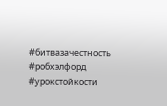#битвазачестность #робхэлфорд #урокстойкости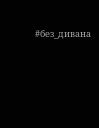#без_дивана